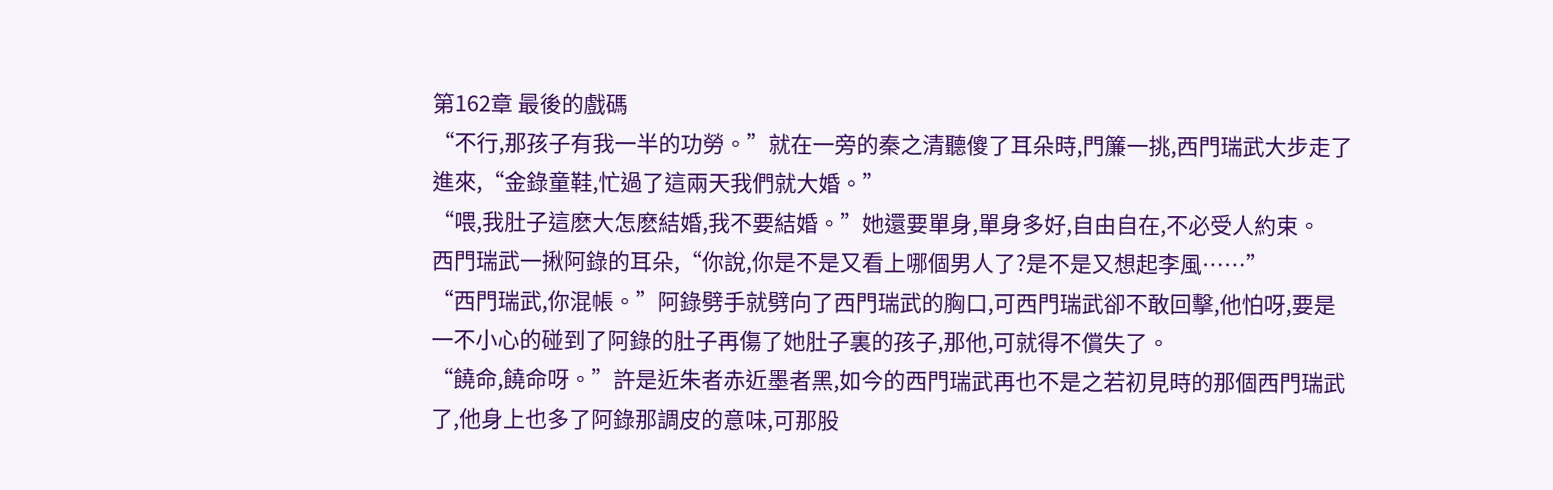第162章 最後的戲碼
“不行,那孩子有我一半的功勞。”就在一旁的秦之清聽傻了耳朵時,門簾一挑,西門瑞武大步走了進來,“金錄童鞋,忙過了這兩天我們就大婚。”
“喂,我肚子這麽大怎麽結婚,我不要結婚。”她還要單身,單身多好,自由自在,不必受人約束。
西門瑞武一揪阿錄的耳朵,“你說,你是不是又看上哪個男人了?是不是又想起李風……”
“西門瑞武,你混帳。”阿錄劈手就劈向了西門瑞武的胸口,可西門瑞武卻不敢回擊,他怕呀,要是一不小心的碰到了阿錄的肚子再傷了她肚子裏的孩子,那他,可就得不償失了。
“饒命,饒命呀。”許是近朱者赤近墨者黑,如今的西門瑞武再也不是之若初見時的那個西門瑞武了,他身上也多了阿錄那調皮的意味,可那股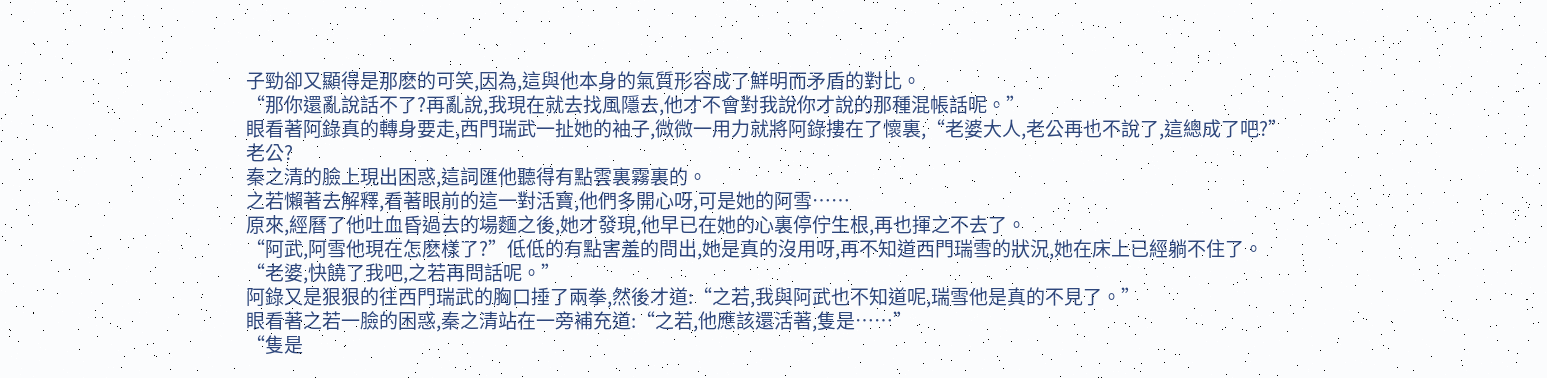子勁卻又顯得是那麽的可笑,因為,這與他本身的氣質形容成了鮮明而矛盾的對比。
“那你還亂說話不了?再亂說,我現在就去找風隱去,他才不會對我說你才說的那種混帳話呢。”
眼看著阿錄真的轉身要走,西門瑞武一扯她的袖子,微微一用力就將阿錄摟在了懷裏,“老婆大人,老公再也不說了,這總成了吧?”
老公?
秦之清的臉上現出困惑,這詞匯他聽得有點雲裏霧裏的。
之若懶著去解釋,看著眼前的這一對活寶,他們多開心呀,可是她的阿雪……
原來,經曆了他吐血昏過去的場麵之後,她才發現,他早已在她的心裏停佇生根,再也揮之不去了。
“阿武,阿雪他現在怎麽樣了?”低低的有點害羞的問出,她是真的沒用呀,再不知道西門瑞雪的狀況,她在床上已經躺不住了。
“老婆,快饒了我吧,之若再問話呢。”
阿錄又是狠狠的往西門瑞武的胸口捶了兩拳,然後才道:“之若,我與阿武也不知道呢,瑞雪他是真的不見了。”
眼看著之若一臉的困惑,秦之清站在一旁補充道:“之若,他應該還活著,隻是……”
“隻是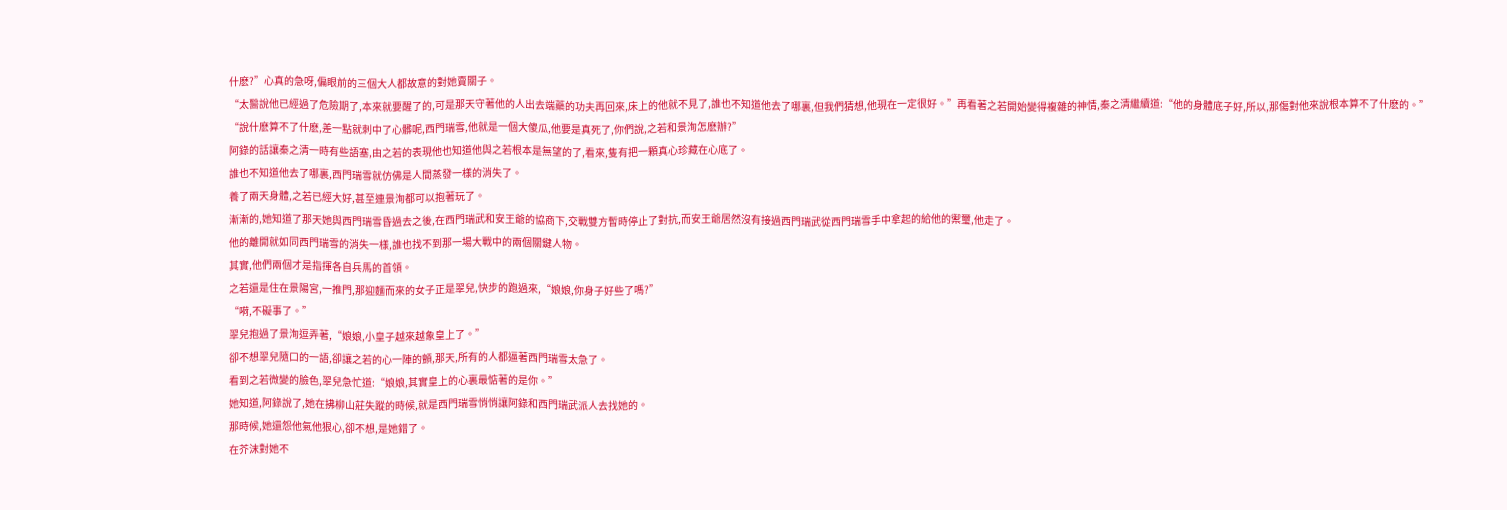什麽?”心真的急呀,偏眼前的三個大人都故意的對她賣關子。
“太醫說他已經過了危險期了,本來就要醒了的,可是那天守著他的人出去端藥的功夫再回來,床上的他就不見了,誰也不知道他去了哪裏,但我們猜想,他現在一定很好。”再看著之若開始變得複雜的神情,秦之清繼續道:“他的身體底子好,所以,那傷對他來說根本算不了什麽的。”
“說什麽算不了什麽,差一點就刺中了心髒呢,西門瑞雪,他就是一個大傻瓜,他要是真死了,你們說,之若和景洵怎麽辦?”
阿錄的話讓秦之清一時有些語塞,由之若的表現他也知道他與之若根本是無望的了,看來,隻有把一顆真心珍藏在心底了。
誰也不知道他去了哪裏,西門瑞雪就仿佛是人間蒸發一樣的消失了。
養了兩天身體,之若已經大好,甚至連景洵都可以抱著玩了。
漸漸的,她知道了那天她與西門瑞雪昏過去之後,在西門瑞武和安王爺的協商下,交戰雙方暫時停止了對抗,而安王爺居然沒有接過西門瑞武從西門瑞雪手中拿起的給他的禦璽,他走了。
他的離開就如同西門瑞雪的消失一樣,誰也找不到那一場大戰中的兩個關鍵人物。
其實,他們兩個才是指揮各自兵馬的首領。
之若還是住在景陽宮,一推門,那迎麵而來的女子正是翠兒,快步的跑過來,“娘娘,你身子好些了嗎?”
“嗬,不礙事了。”
翠兒抱過了景洵逗弄著,“娘娘,小皇子越來越象皇上了。”
卻不想翠兒隨口的一語,卻讓之若的心一陣的顫,那天,所有的人都逼著西門瑞雪太急了。
看到之若微變的臉色,翠兒急忙道:“娘娘,其實皇上的心裏最惦著的是你。”
她知道,阿錄說了,她在拂柳山莊失蹤的時候,就是西門瑞雪悄悄讓阿錄和西門瑞武派人去找她的。
那時候,她還怨他氣他狠心,卻不想,是她錯了。
在芥沫對她不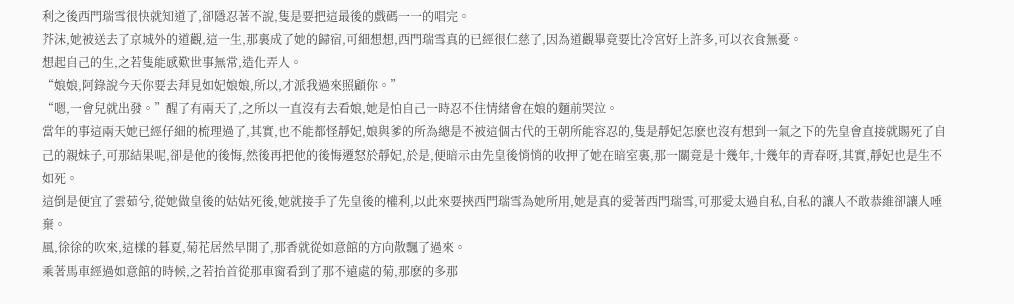利之後西門瑞雪很快就知道了,卻隱忍著不說,隻是要把這最後的戲碼一一的唱完。
芥沫,她被送去了京城外的道觀,這一生,那裏成了她的歸宿,可細想想,西門瑞雪真的已經很仁慈了,因為道觀畢竟要比冷宮好上許多,可以衣食無憂。
想起自己的生,之若隻能感歎世事無常,造化弄人。
“娘娘,阿錄說今天你要去拜見如妃娘娘,所以,才派我過來照顧你。”
“嗯,一會兒就出發。”醒了有兩天了,之所以一直沒有去看娘,她是怕自己一時忍不住情緒會在娘的麵前哭泣。
當年的事這兩天她已經仔細的梳理過了,其實,也不能都怪靜妃,娘與爹的所為總是不被這個古代的王朝所能容忍的,隻是靜妃怎麽也沒有想到一氣之下的先皇會直接就賜死了自己的親妹子,可那結果呢,卻是他的後悔,然後再把他的後悔遷怒於靜妃,於是,便暗示由先皇後悄悄的收押了她在暗室裏,那一關竟是十幾年,十幾年的青春呀,其實,靜妃也是生不如死。
這倒是便宜了雲茹兮,從她做皇後的姑姑死後,她就接手了先皇後的權利,以此來要挾西門瑞雪為她所用,她是真的愛著西門瑞雪,可那愛太過自私,自私的讓人不敢恭維卻讓人唾棄。
風,徐徐的吹來,這樣的暮夏,菊花居然早開了,那香就從如意館的方向散飄了過來。
乘著馬車經過如意館的時候,之若抬首從那車窗看到了那不遠處的菊,那麽的多那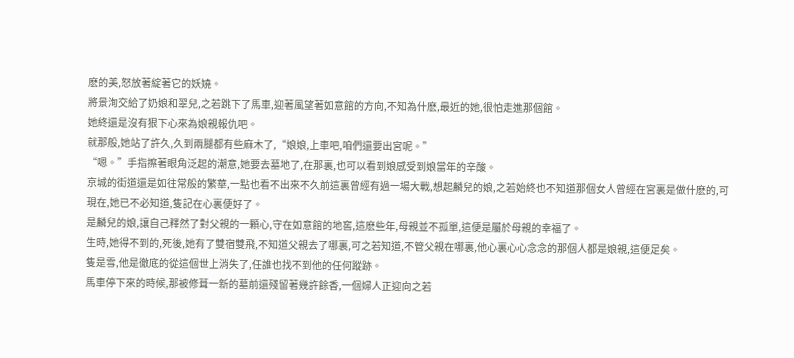麽的美,怒放著綻著它的妖嬈。
將景洵交給了奶娘和翠兒,之若跳下了馬車,迎著風望著如意館的方向,不知為什麽,最近的她,很怕走進那個館。
她終還是沒有狠下心來為娘親報仇吧。
就那般,她站了許久,久到兩腿都有些麻木了,“娘娘,上車吧,咱們還要出宮呢。”
“嗯。”手指擦著眼角泛起的潮意,她要去墓地了,在那裏,也可以看到娘感受到娘當年的辛酸。
京城的街道還是如往常般的繁華,一點也看不出來不久前這裏曾經有過一場大戰,想起麟兒的娘,之若始終也不知道那個女人曾經在宮裏是做什麽的,可現在,她已不必知道,隻記在心裏便好了。
是麟兒的娘,讓自己釋然了對父親的一顆心,守在如意館的地窖,這麽些年,母親並不孤單,這便是屬於母親的幸福了。
生時,她得不到的,死後,她有了雙宿雙飛,不知道父親去了哪裏,可之若知道,不管父親在哪裏,他心裏心心念念的那個人都是娘親,這便足矣。
隻是雪,他是徹底的從這個世上消失了,任誰也找不到他的任何蹤跡。
馬車停下來的時候,那被修葺一新的墓前還殘留著幾許餘香,一個婦人正迎向之若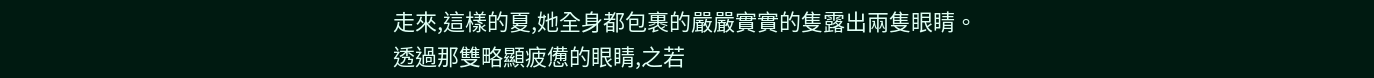走來,這樣的夏,她全身都包裹的嚴嚴實實的隻露出兩隻眼睛。
透過那雙略顯疲憊的眼睛,之若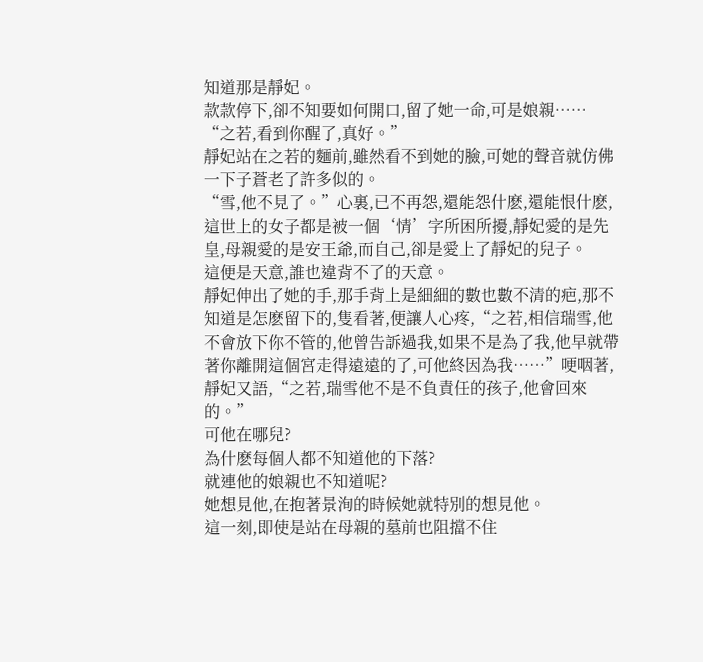知道那是靜妃。
款款停下,卻不知要如何開口,留了她一命,可是娘親……
“之若,看到你醒了,真好。”
靜妃站在之若的麵前,雖然看不到她的臉,可她的聲音就仿佛一下子蒼老了許多似的。
“雪,他不見了。”心裏,已不再怨,還能怨什麽,還能恨什麽,這世上的女子都是被一個‘情’字所困所擾,靜妃愛的是先皇,母親愛的是安王爺,而自己,卻是愛上了靜妃的兒子。
這便是天意,誰也違背不了的天意。
靜妃伸出了她的手,那手背上是細細的數也數不清的疤,那不知道是怎麽留下的,隻看著,便讓人心疼,“之若,相信瑞雪,他不會放下你不管的,他曾告訴過我,如果不是為了我,他早就帶著你離開這個宮走得遠遠的了,可他終因為我……”哽咽著,靜妃又語,“之若,瑞雪他不是不負責任的孩子,他會回來的。”
可他在哪兒?
為什麽每個人都不知道他的下落?
就連他的娘親也不知道呢?
她想見他,在抱著景洵的時候她就特別的想見他。
這一刻,即使是站在母親的墓前也阻擋不住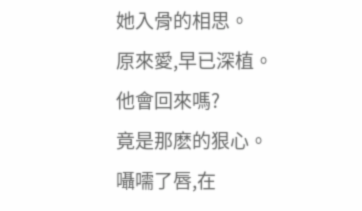她入骨的相思。
原來愛,早已深植。
他會回來嗎?
竟是那麽的狠心。
囁嚅了唇,在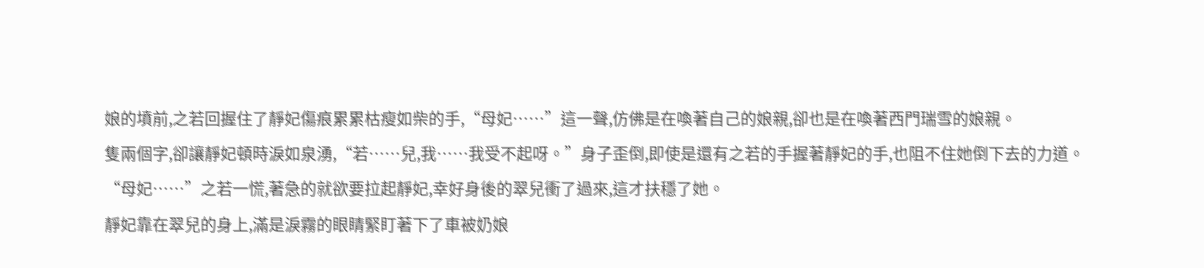娘的墳前,之若回握住了靜妃傷痕累累枯瘦如柴的手,“母妃……”這一聲,仿佛是在喚著自己的娘親,卻也是在喚著西門瑞雪的娘親。
隻兩個字,卻讓靜妃頓時淚如泉湧,“若……兒,我……我受不起呀。”身子歪倒,即使是還有之若的手握著靜妃的手,也阻不住她倒下去的力道。
“母妃……”之若一慌,著急的就欲要拉起靜妃,幸好身後的翠兒衝了過來,這才扶穩了她。
靜妃靠在翠兒的身上,滿是淚霧的眼睛緊盯著下了車被奶娘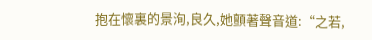抱在懷裏的景洵,良久,她顫著聲音道:“之若,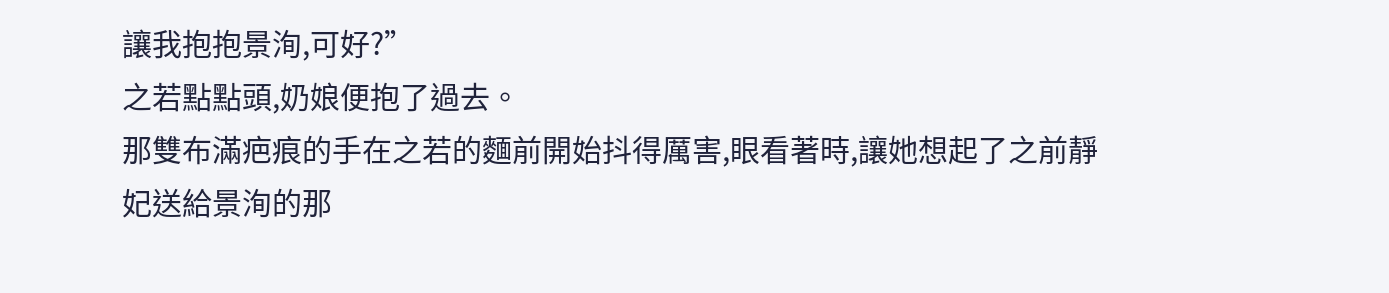讓我抱抱景洵,可好?”
之若點點頭,奶娘便抱了過去。
那雙布滿疤痕的手在之若的麵前開始抖得厲害,眼看著時,讓她想起了之前靜妃送給景洵的那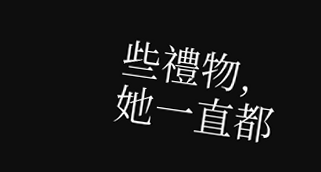些禮物,她一直都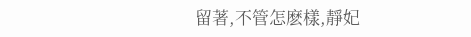留著,不管怎麽樣,靜妃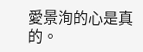愛景洵的心是真的。